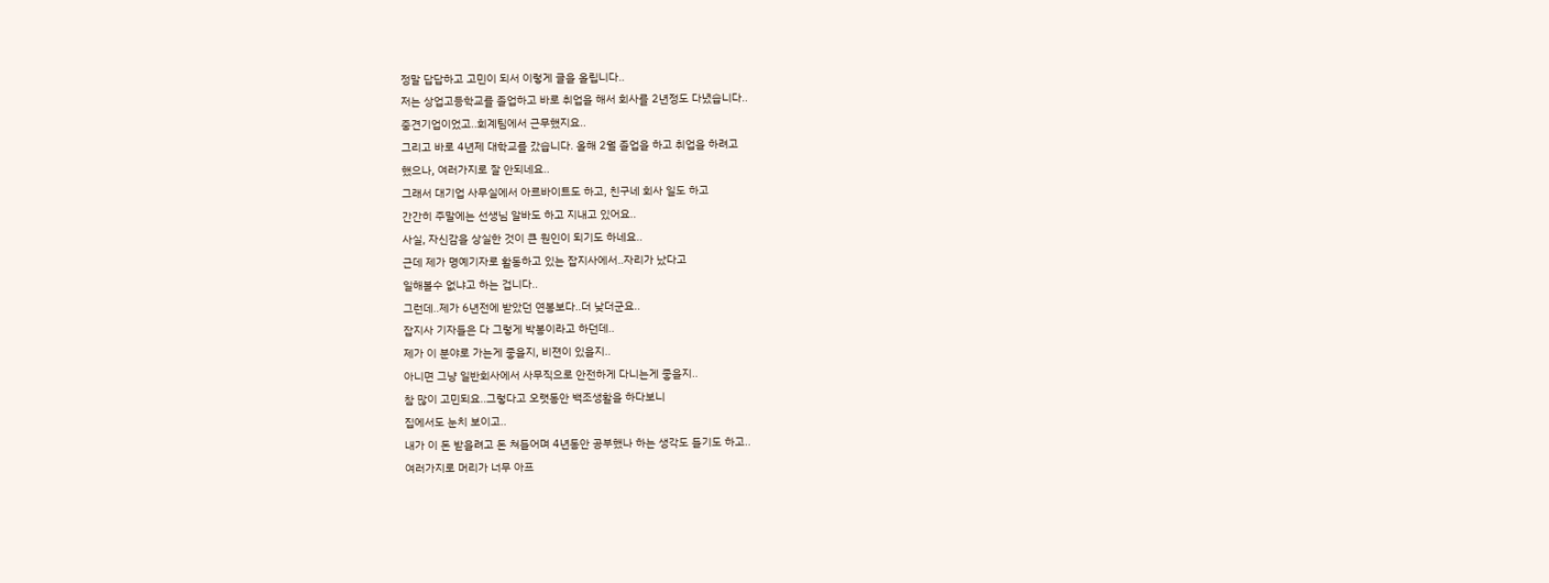정말 답답하고 고민이 되서 이렇게 글을 올립니다..
저는 상업고등학교를 졸업하고 바로 취업을 해서 회사를 2년정도 다녔습니다..
중견기업이었고..회계팀에서 근무했지요..
그리고 바로 4년제 대학교를 갔습니다. 올해 2월 졸업을 하고 취업을 하려고
했으나, 여러가지로 잘 안되네요..
그래서 대기업 사무실에서 아르바이트도 하고, 친구네 회사 일도 하고
간간히 주말에는 선생님 알바도 하고 지내고 있어요..
사실, 자신감을 상실한 것이 큰 원인이 되기도 하네요..
근데 제가 명예기자로 활동하고 있는 잡지사에서..자리가 났다고
일해볼수 없냐고 하는 겁니다..
그런데..제가 6년전에 받았던 연봉보다..더 낮더군요..
잡지사 기자들은 다 그렇게 박봉이라고 하던데..
제가 이 분야로 가는게 좋을지, 비젼이 있을지..
아니면 그냥 일반회사에서 사무직으로 안전하게 다니는게 좋을지..
참 많이 고민되요..그렇다고 오랫동안 백조생활을 하다보니
집에서도 눈치 보이고..
내가 이 돈 받을려고 돈 쳐들어며 4년동안 공부했나 하는 생각도 들기도 하고..
여러가지로 머리가 너무 아프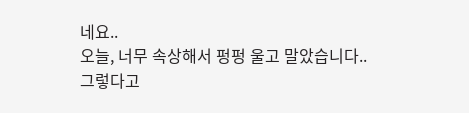네요..
오늘, 너무 속상해서 펑펑 울고 말았습니다..
그렇다고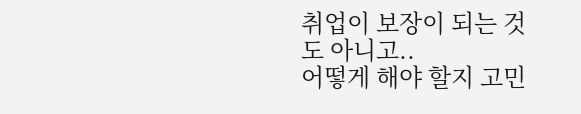취업이 보장이 되는 것도 아니고..
어떻게 해야 할지 고민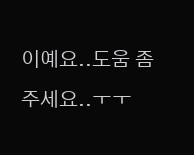이예요..도움 좀 주세요..ㅜㅜ